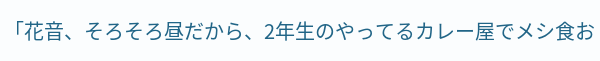「花音、そろそろ昼だから、2年生のやってるカレー屋でメシ食お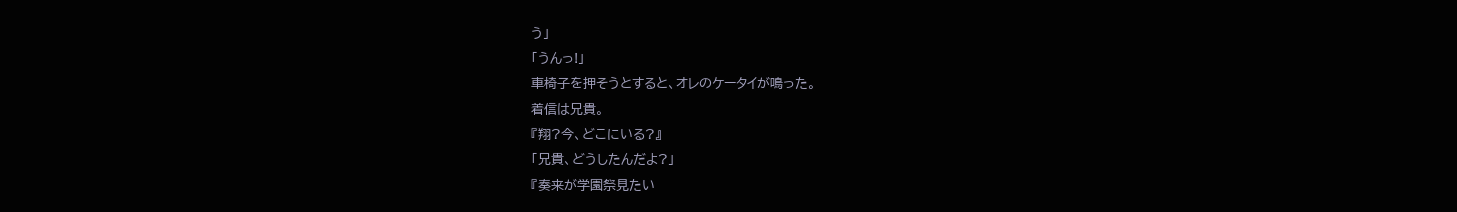う」
「うんっ!」
車椅子を押そうとすると、オレのケータイが鳴った。
着信は兄貴。
『翔?今、どこにいる?』
「兄貴、どうしたんだよ?」
『奏来が学園祭見たい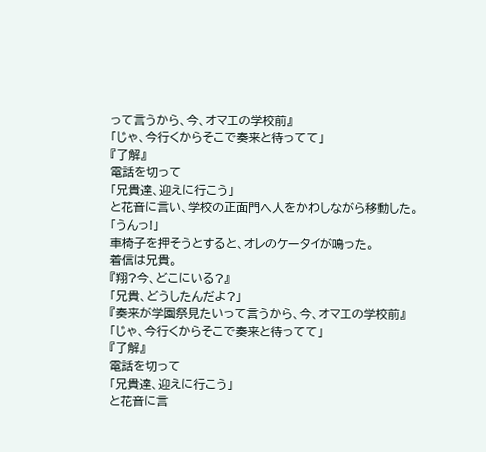って言うから、今、オマエの学校前』
「じゃ、今行くからそこで奏来と待ってて」
『了解』
電話を切って
「兄貴達、迎えに行こう」
と花音に言い、学校の正面門へ人をかわしながら移動した。
「うんっ!」
車椅子を押そうとすると、オレのケータイが鳴った。
着信は兄貴。
『翔?今、どこにいる?』
「兄貴、どうしたんだよ?」
『奏来が学園祭見たいって言うから、今、オマエの学校前』
「じゃ、今行くからそこで奏来と待ってて」
『了解』
電話を切って
「兄貴達、迎えに行こう」
と花音に言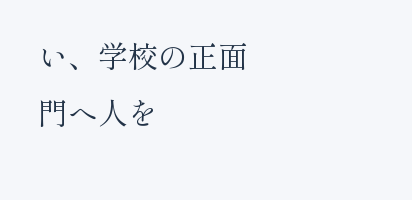い、学校の正面門へ人を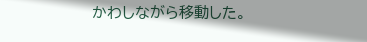かわしながら移動した。